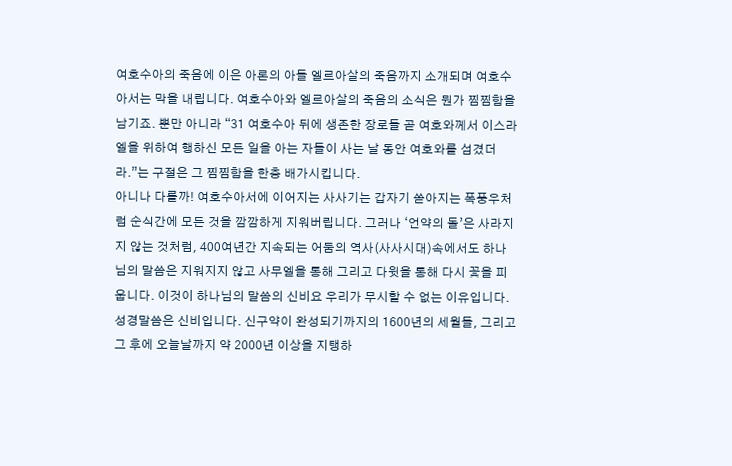여호수아의 죽음에 이은 아론의 아들 엘르아살의 죽음까지 소개되며 여호수아서는 막을 내립니다. 여호수아와 엘르아살의 죽음의 소식은 뭔가 찜찜함을 남기죠. 뿐만 아니라 “31 여호수아 뒤에 생존한 장로들 곧 여호와께서 이스라엘을 위하여 행하신 모든 일을 아는 자들이 사는 날 동안 여호와를 섬겼더라.”는 구절은 그 찜찜함을 한층 배가시킵니다.
아니나 다를까! 여호수아서에 이어지는 사사기는 갑자기 쏟아지는 폭풍우처럼 순식간에 모든 것을 깜깜하게 지워버립니다. 그러나 ‘언약의 돌’은 사라지지 않는 것처럼, 400여년간 지속되는 어둠의 역사(사사시대)속에서도 하나님의 말씀은 지워지지 않고 사무엘을 통해 그리고 다윗을 통해 다시 꽃을 피웁니다. 이것이 하나님의 말씀의 신비요 우리가 무시할 수 없는 이유입니다. 성경말씀은 신비입니다. 신구약이 완성되기까지의 1600년의 세월들, 그리고 그 후에 오늘날까지 약 2000년 이상을 지탱하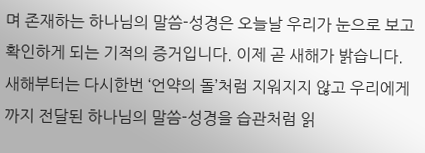며 존재하는 하나님의 말씀-성경은 오늘날 우리가 눈으로 보고 확인하게 되는 기적의 증거입니다. 이제 곧 새해가 밝습니다. 새해부터는 다시한번 ‘언약의 돌’처럼 지워지지 않고 우리에게까지 전달된 하나님의 말씀-성경을 습관처럼 읽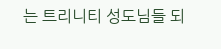는 트리니티 성도님들 되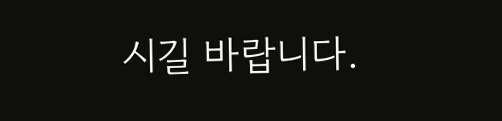시길 바랍니다.